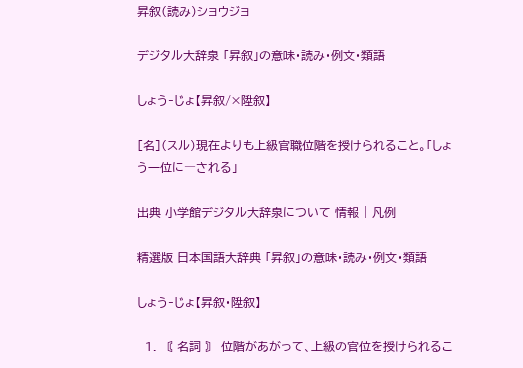昇叙(読み)ショウジョ

デジタル大辞泉 「昇叙」の意味・読み・例文・類語

しょう‐じょ【昇叙/×陞叙】

[名](スル)現在よりも上級官職位階を授けられること。「しょう一位に―される」

出典 小学館デジタル大辞泉について 情報 | 凡例

精選版 日本国語大辞典 「昇叙」の意味・読み・例文・類語

しょう‐じょ【昇叙・陞叙】

  1. 〘 名詞 〙 位階があがって、上級の官位を授けられるこ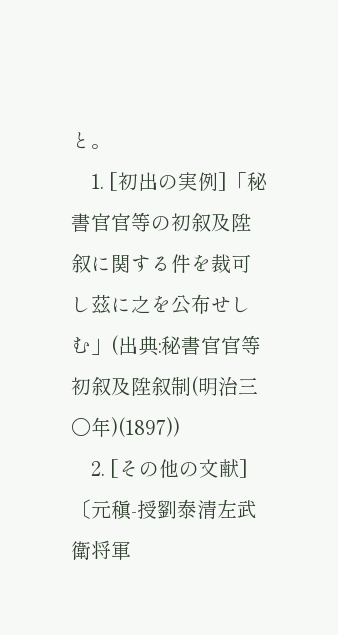と。
    1. [初出の実例]「秘書官官等の初叙及陞叙に関する件を裁可し茲に之を公布せしむ」(出典:秘書官官等初叙及陞叙制(明治三〇年)(1897))
    2. [その他の文献]〔元稹‐授劉泰清左武衛将軍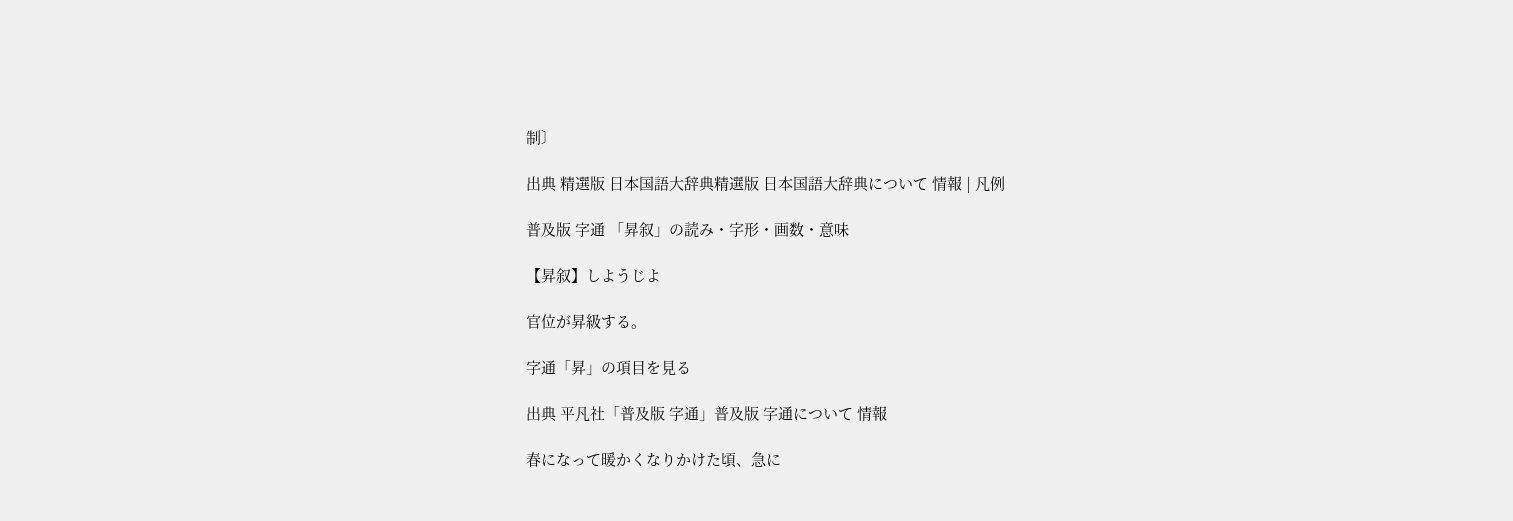制〕

出典 精選版 日本国語大辞典精選版 日本国語大辞典について 情報 | 凡例

普及版 字通 「昇叙」の読み・字形・画数・意味

【昇叙】しようじよ

官位が昇級する。

字通「昇」の項目を見る

出典 平凡社「普及版 字通」普及版 字通について 情報

春になって暖かくなりかけた頃、急に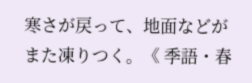寒さが戻って、地面などがまた凍りつく。《 季語・春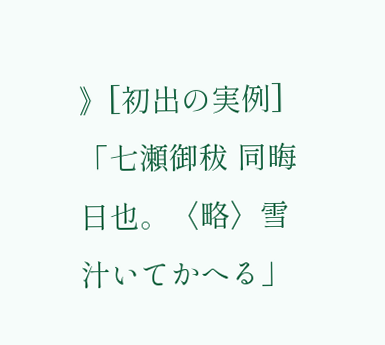》[初出の実例]「七瀬御秡 同晦日也。〈略〉雪汁いてかへる」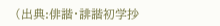(出典:俳諧・誹諧初学抄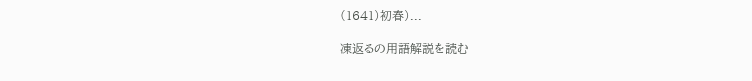(1641)初春)...

凍返るの用語解説を読む